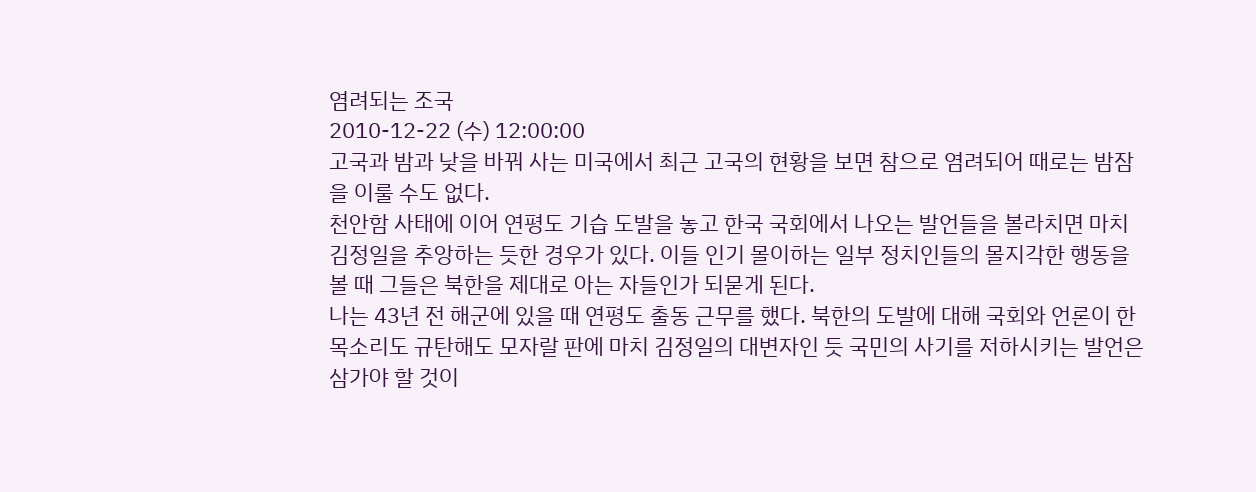염려되는 조국
2010-12-22 (수) 12:00:00
고국과 밤과 낮을 바꿔 사는 미국에서 최근 고국의 현황을 보면 참으로 염려되어 때로는 밤잠을 이룰 수도 없다.
천안함 사태에 이어 연평도 기습 도발을 놓고 한국 국회에서 나오는 발언들을 볼라치면 마치 김정일을 추앙하는 듯한 경우가 있다. 이들 인기 몰이하는 일부 정치인들의 몰지각한 행동을 볼 때 그들은 북한을 제대로 아는 자들인가 되묻게 된다.
나는 43년 전 해군에 있을 때 연평도 출동 근무를 했다. 북한의 도발에 대해 국회와 언론이 한 목소리도 규탄해도 모자랄 판에 마치 김정일의 대변자인 듯 국민의 사기를 저하시키는 발언은 삼가야 할 것이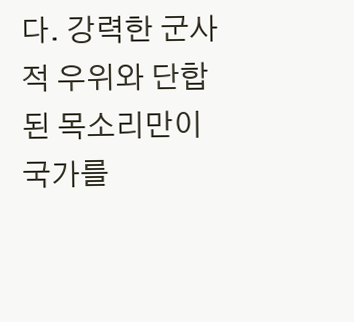다. 강력한 군사적 우위와 단합된 목소리만이 국가를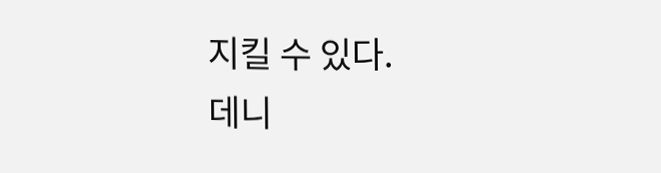지킬 수 있다.
데니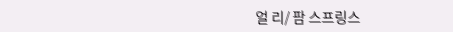얼 리/ 팜 스프링스